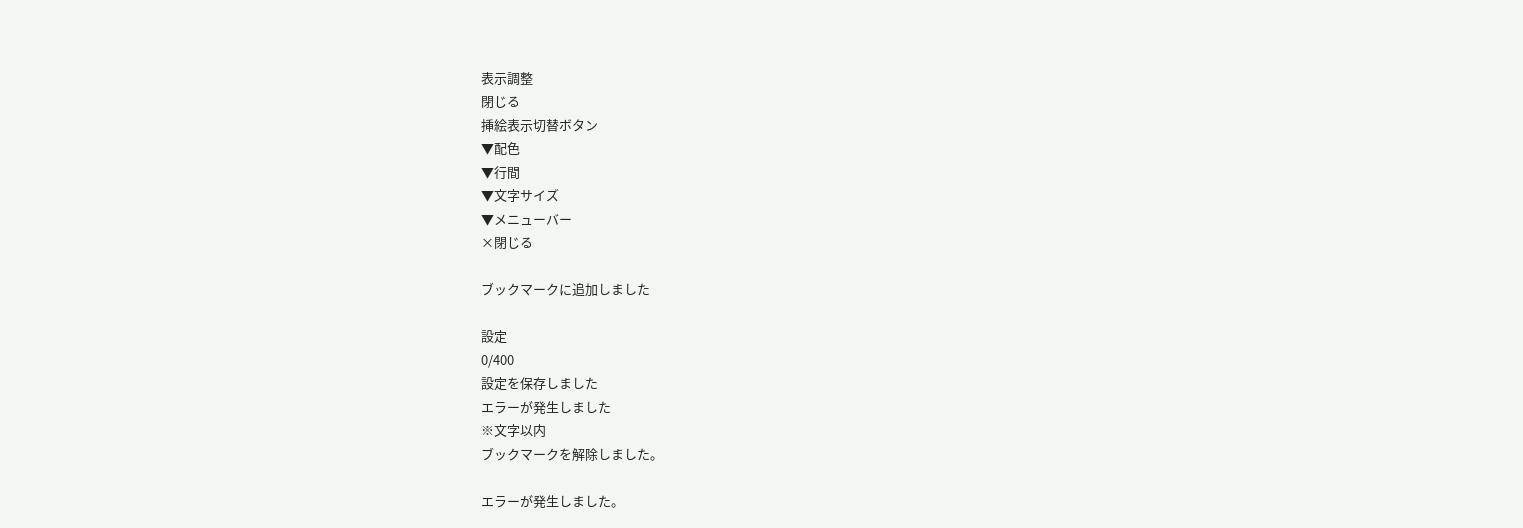表示調整
閉じる
挿絵表示切替ボタン
▼配色
▼行間
▼文字サイズ
▼メニューバー
×閉じる

ブックマークに追加しました

設定
0/400
設定を保存しました
エラーが発生しました
※文字以内
ブックマークを解除しました。

エラーが発生しました。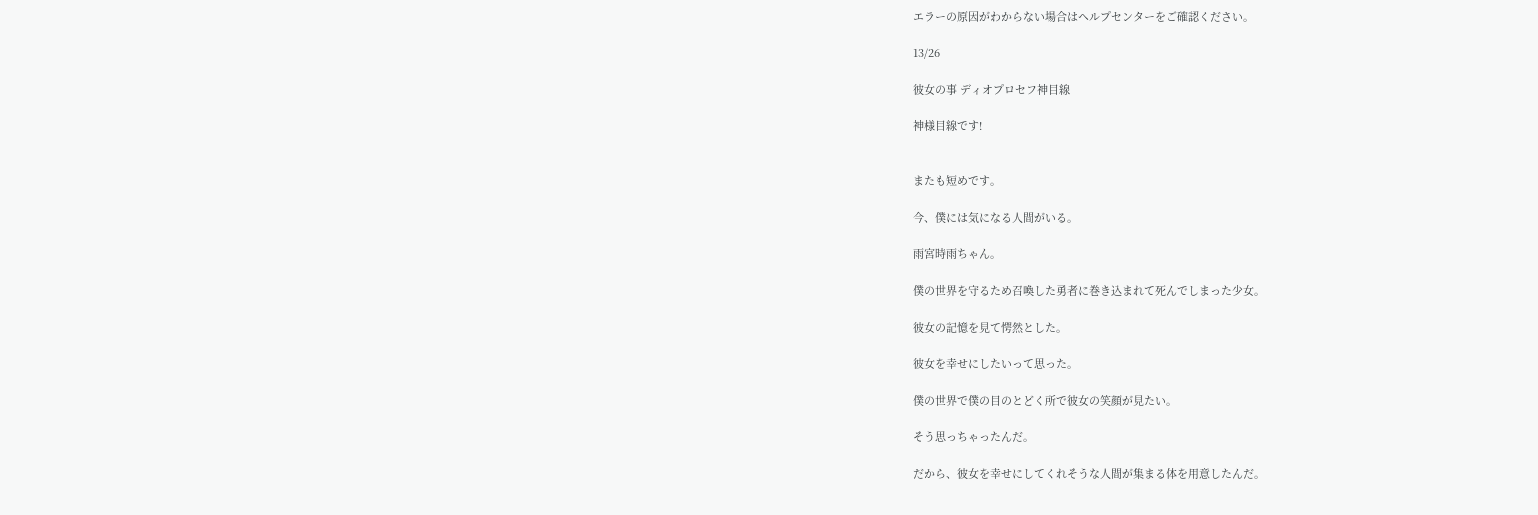エラーの原因がわからない場合はヘルプセンターをご確認ください。

13/26

彼女の事 ディオプロセフ神目線

神様目線です!


またも短めです。

今、僕には気になる人間がいる。

雨宮時雨ちゃん。

僕の世界を守るため召喚した勇者に巻き込まれて死んでしまった少女。

彼女の記憶を見て愕然とした。

彼女を幸せにしたいって思った。

僕の世界で僕の目のとどく所で彼女の笑顔が見たい。

そう思っちゃったんだ。

だから、彼女を幸せにしてくれそうな人間が集まる体を用意したんだ。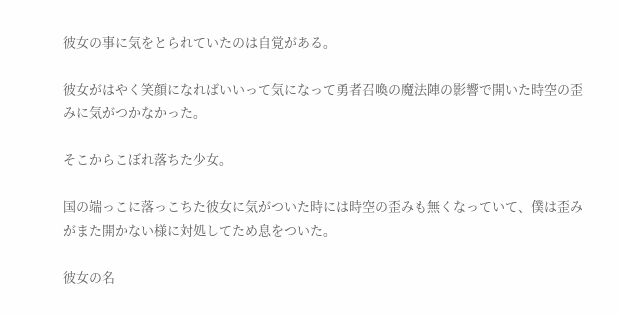彼女の事に気をとられていたのは自覚がある。

彼女がはやく笑顔になればいいって気になって勇者召喚の魔法陣の影響で開いた時空の歪みに気がつかなかった。

そこからこぼれ落ちた少女。

国の端っこに落っこちた彼女に気がついた時には時空の歪みも無くなっていて、僕は歪みがまた開かない様に対処してため息をついた。

彼女の名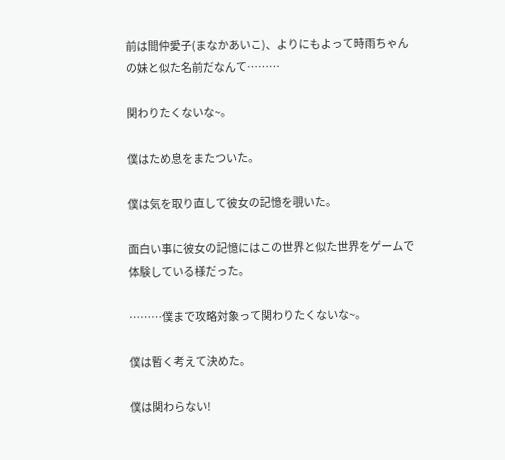前は間仲愛子(まなかあいこ)、よりにもよって時雨ちゃんの妹と似た名前だなんて………

関わりたくないな~。

僕はため息をまたついた。

僕は気を取り直して彼女の記憶を覗いた。

面白い事に彼女の記憶にはこの世界と似た世界をゲームで体験している様だった。

………僕まで攻略対象って関わりたくないな~。

僕は暫く考えて決めた。

僕は関わらない!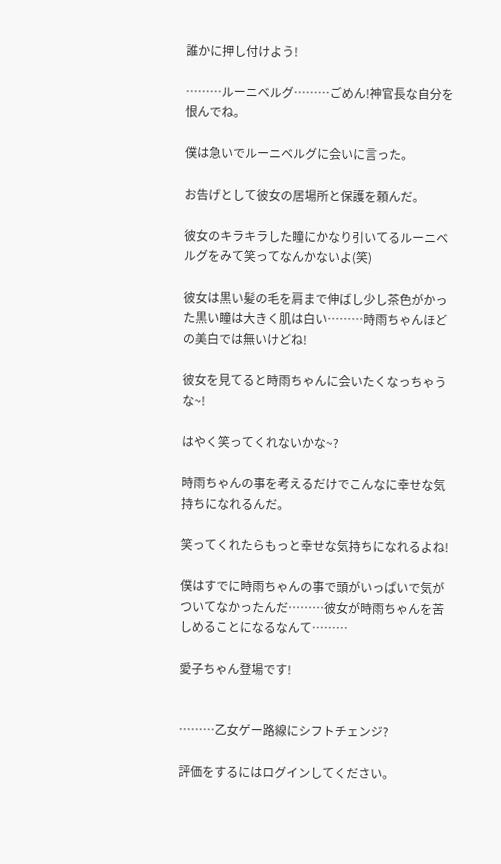誰かに押し付けよう!

………ルーニベルグ………ごめん!神官長な自分を恨んでね。

僕は急いでルーニベルグに会いに言った。

お告げとして彼女の居場所と保護を頼んだ。

彼女のキラキラした瞳にかなり引いてるルーニベルグをみて笑ってなんかないよ(笑)

彼女は黒い髪の毛を肩まで伸ばし少し茶色がかった黒い瞳は大きく肌は白い………時雨ちゃんほどの美白では無いけどね!

彼女を見てると時雨ちゃんに会いたくなっちゃうな~!

はやく笑ってくれないかな~?

時雨ちゃんの事を考えるだけでこんなに幸せな気持ちになれるんだ。

笑ってくれたらもっと幸せな気持ちになれるよね!

僕はすでに時雨ちゃんの事で頭がいっぱいで気がついてなかったんだ………彼女が時雨ちゃんを苦しめることになるなんて………

愛子ちゃん登場です!


………乙女ゲー路線にシフトチェンジ?

評価をするにはログインしてください。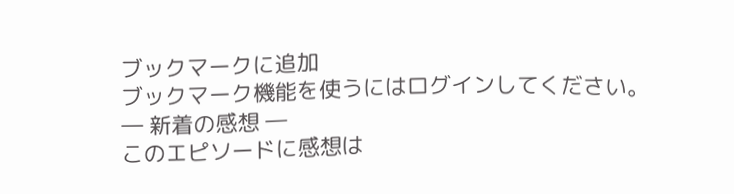ブックマークに追加
ブックマーク機能を使うにはログインしてください。
― 新着の感想 ―
このエピソードに感想は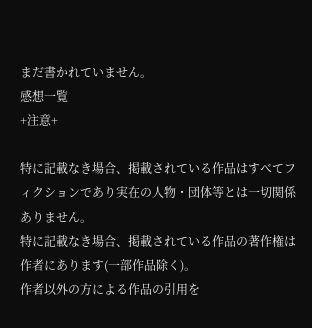まだ書かれていません。
感想一覧
+注意+

特に記載なき場合、掲載されている作品はすべてフィクションであり実在の人物・団体等とは一切関係ありません。
特に記載なき場合、掲載されている作品の著作権は作者にあります(一部作品除く)。
作者以外の方による作品の引用を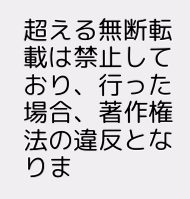超える無断転載は禁止しており、行った場合、著作権法の違反となりま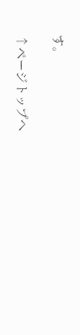す。

↑ページトップへ